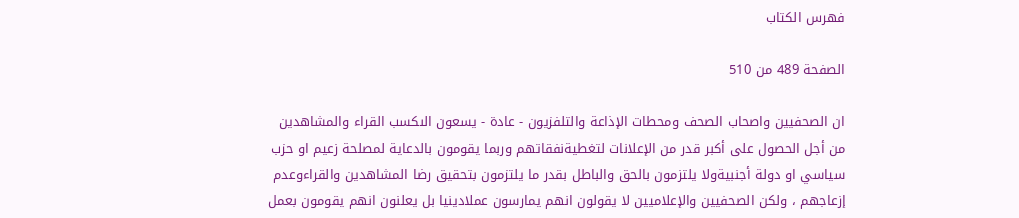فهرس الكتاب

الصفحة 489 من 510

ان الصحفيين واصحاب الصحف ومحطات الإذاعة والتلفزيون - عادة - يسعون الىكسب القراء والمشاهدين من أجل الحصول على أكبر قدر من الإعلانات لتغطيةنفقاتهم وربما يقومون بالدعاية لمصلحة زعيم او حزب سياسي او دولة أجنبيةولا يلتزمون بالحق والباطل بقدر ما يلتزمون بتحقيق رضا المشاهدين والقراءوعدم إزعاجهم ، ولكن الصحفيين والإعلاميين لا يقولون انهم يمارسون عملادينيا بل يعلنون انهم يقومون بعمل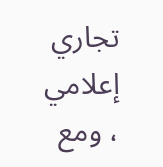تجاري إعلامي ، ومع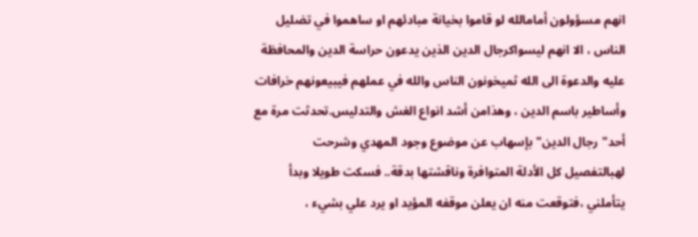انهم مسؤولون أمامالله لو قاموا بخيانة مبادئهم او ساهموا في تضليل الناس ، الا انهم ليسواكرجال الدين الذين يدعون حراسة الدين والمحافظة عليه والدعوة الى الله ثميخونون الناس والله في عملهم فيبيعونهم خرافات وأساطير باسم الدين ، وهذامن أشد انواع الغش والتدليس.تحدثت مرة مع أحد"رجال الدين"بإسهاب عن موضوع وجود المهدي وشرحت لهبالتفصيل كل الأدلة المتوافرة وناقشتها بدقة.. فسكت طويلا وبدأ يتأملني ،فتوقعت منه ان يعلن موقفه المؤيد او يرد علي بشيء ،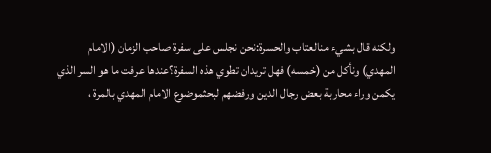ولكنه قال بشيء منالعتاب والحسرة:نحن نجلس على سفرة صاحب الزمان (الامام المهدي) ونأكل من (خمسه) فهل تريدان تطوي هذه السفرة؟عندها عرفت ما هو السر الذي يكمن وراء محاربة بعض رجال الدين ورفضهم لبحثموضوع الامام المهدي بالمرة ،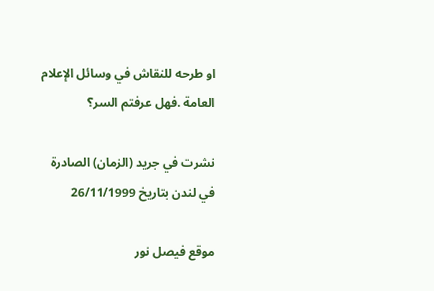او طرحه للنقاش في وسائل الإعلام العامة .فهل عرفتم السر؟

نشرت في جريد (الزمان) الصادرة في لندن بتاريخ 26/11/1999

موقع فيصل نور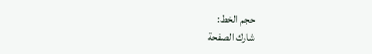حجم الخط:
شارك الصفحة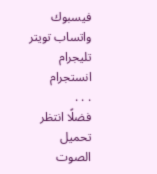فيسبوك واتساب تويتر تليجرام انستجرام
. . .
فضلًا انتظر تحميل الصوت